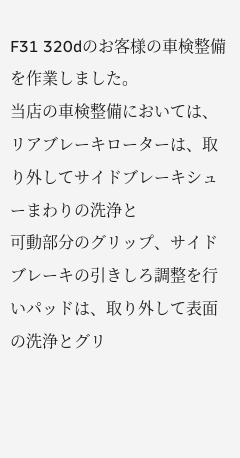F31 320dのお客様の車検整備を作業しました。
当店の車検整備においては、リアブレーキローターは、取り外してサイドブレーキシューまわりの洗浄と
可動部分のグリップ、サイドブレーキの引きしろ調整を行いパッドは、取り外して表面の洗浄とグリ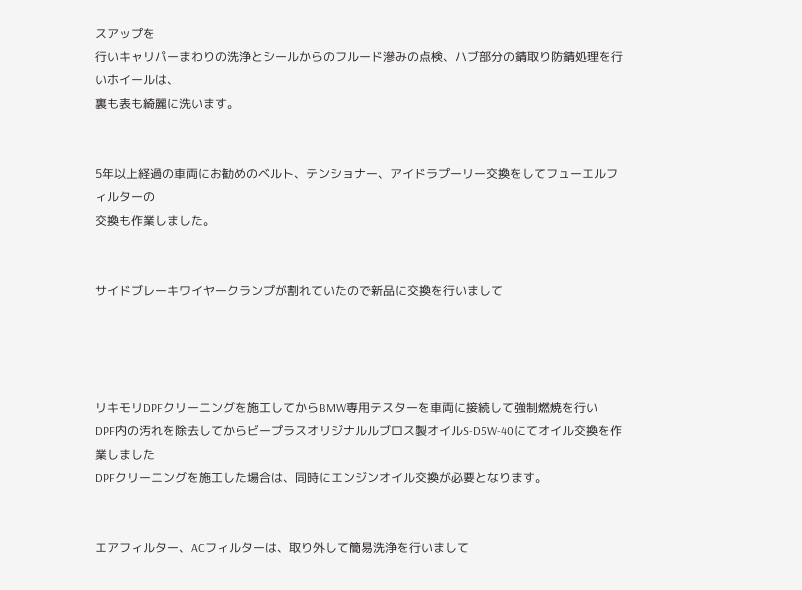スアップを
行いキャリパーまわりの洗浄とシールからのフルード滲みの点検、ハブ部分の錆取り防錆処理を行いホイールは、
裏も表も綺麗に洗います。


5年以上経過の車両にお勧めのベルト、テンショナー、アイドラプーリー交換をしてフューエルフィルターの
交換も作業しました。


サイドブレーキワイヤークランプが割れていたので新品に交換を行いまして




リキモリDPFクリーニングを施工してからBMW専用テスターを車両に接続して強制燃焼を行い
DPF内の汚れを除去してからビープラスオリジナルルブロス製オイルS-D5W-40にてオイル交換を作業しました
DPFクリーニングを施工した場合は、同時にエンジンオイル交換が必要となります。


エアフィルター、ACフィルターは、取り外して簡易洗浄を行いまして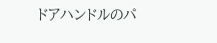ドアハンドルのパ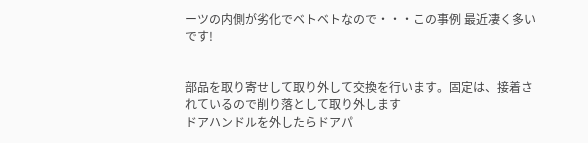ーツの内側が劣化でベトベトなので・・・この事例 最近凄く多いです!


部品を取り寄せして取り外して交換を行います。固定は、接着されているので削り落として取り外します
ドアハンドルを外したらドアパ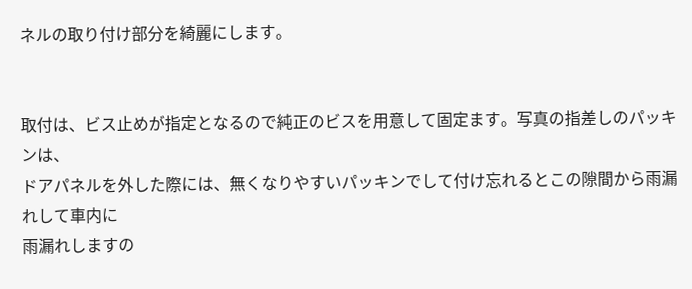ネルの取り付け部分を綺麗にします。


取付は、ビス止めが指定となるので純正のビスを用意して固定ます。写真の指差しのパッキンは、
ドアパネルを外した際には、無くなりやすいパッキンでして付け忘れるとこの隙間から雨漏れして車内に
雨漏れしますの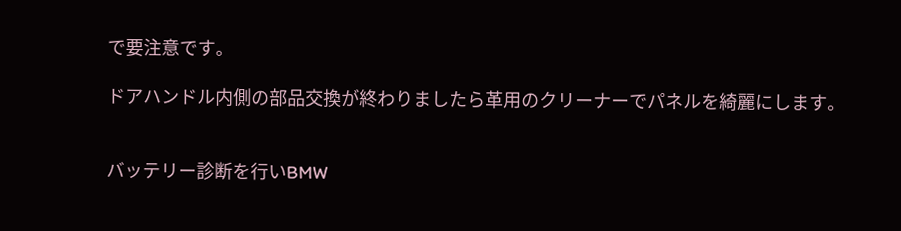で要注意です。

ドアハンドル内側の部品交換が終わりましたら革用のクリーナーでパネルを綺麗にします。


バッテリー診断を行いBMW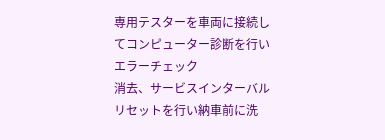専用テスターを車両に接続してコンピューター診断を行いエラーチェック
消去、サービスインターバルリセットを行い納車前に洗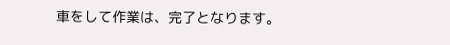車をして作業は、完了となります。